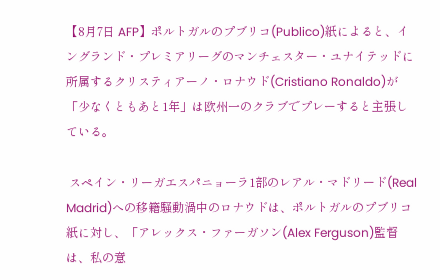【8月7日 AFP】ポルトガルのプブリコ(Publico)紙によると、イングランド・プレミアリーグのマンチェスター・ユナイテッドに所属するクリスティアーノ・ロナウド(Cristiano Ronaldo)が「少なくともあと1年」は欧州一のクラブでプレーすると主張している。

 スペイン・リーガエスパニョーラ1部のレアル・マドリード(Real Madrid)への移籍騒動渦中のロナウドは、ポルトガルのプブリコ紙に対し、「アレックス・ファーガソン(Alex Ferguson)監督は、私の意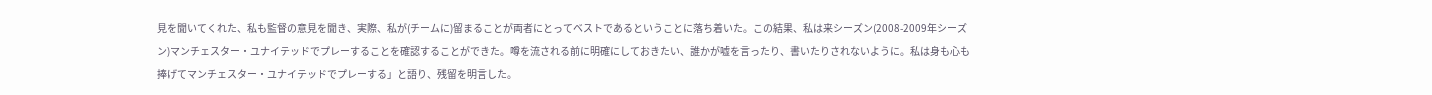見を聞いてくれた、私も監督の意見を聞き、実際、私が(チームに)留まることが両者にとってベストであるということに落ち着いた。この結果、私は来シーズン(2008-2009年シーズン)マンチェスター・ユナイテッドでプレーすることを確認することができた。噂を流される前に明確にしておきたい、誰かが嘘を言ったり、書いたりされないように。私は身も心も捧げてマンチェスター・ユナイテッドでプレーする」と語り、残留を明言した。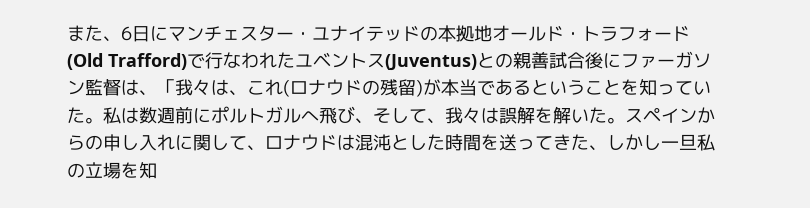また、6日にマンチェスター・ユナイテッドの本拠地オールド・トラフォード(Old Trafford)で行なわれたユベントス(Juventus)との親善試合後にファーガソン監督は、「我々は、これ(ロナウドの残留)が本当であるということを知っていた。私は数週前にポルトガルへ飛び、そして、我々は誤解を解いた。スペインからの申し入れに関して、ロナウドは混沌とした時間を送ってきた、しかし一旦私の立場を知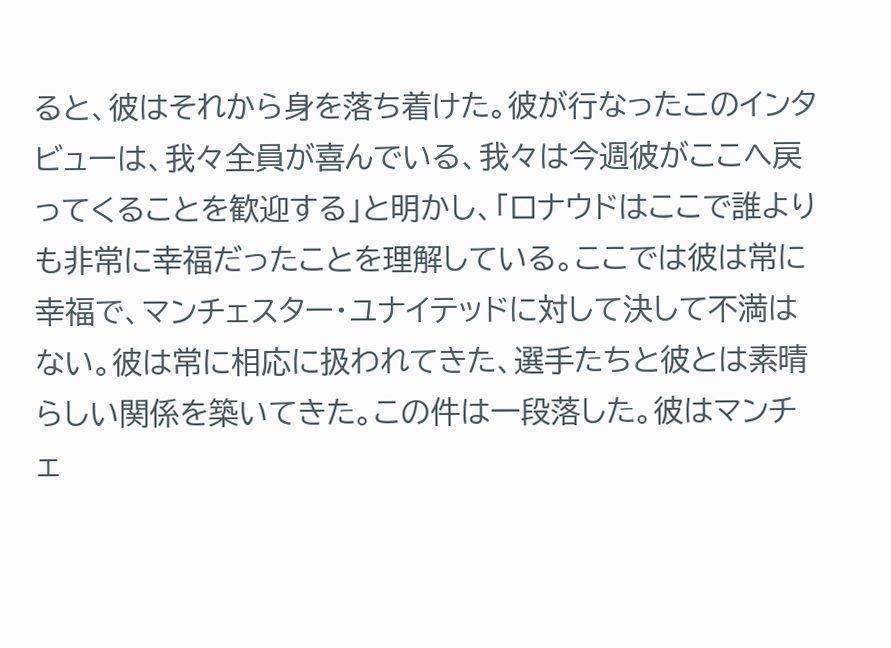ると、彼はそれから身を落ち着けた。彼が行なったこのインタビューは、我々全員が喜んでいる、我々は今週彼がここへ戻ってくることを歓迎する」と明かし、「ロナウドはここで誰よりも非常に幸福だったことを理解している。ここでは彼は常に幸福で、マンチェスター・ユナイテッドに対して決して不満はない。彼は常に相応に扱われてきた、選手たちと彼とは素晴らしい関係を築いてきた。この件は一段落した。彼はマンチェ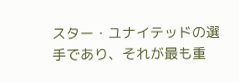スター・ユナイテッドの選手であり、それが最も重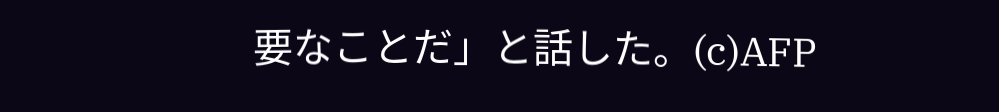要なことだ」と話した。(c)AFP